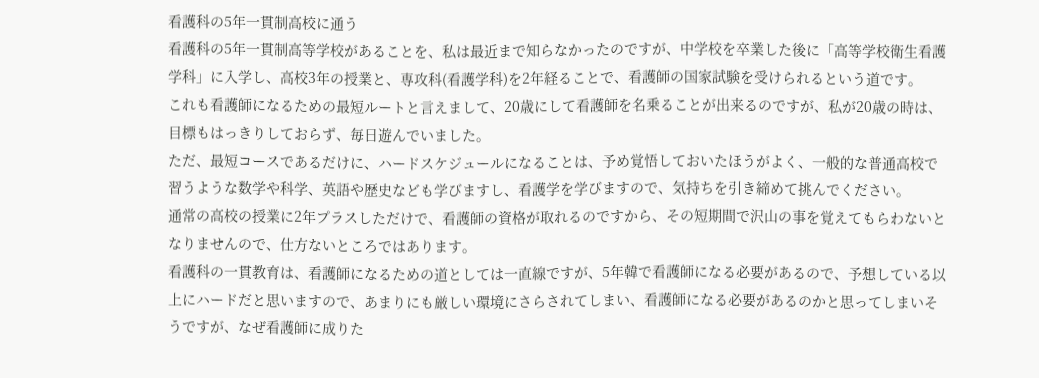看護科の5年一貫制高校に通う
看護科の5年一貫制高等学校があることを、私は最近まで知らなかったのですが、中学校を卒業した後に「高等学校衛生看護学科」に入学し、高校3年の授業と、専攻科(看護学科)を2年経ることで、看護師の国家試験を受けられるという道です。
これも看護師になるための最短ルートと言えまして、20歳にして看護師を名乗ることが出来るのですが、私が20歳の時は、目標もはっきりしておらず、毎日遊んでいました。
ただ、最短コースであるだけに、ハードスケジュールになることは、予め覚悟しておいたほうがよく、一般的な普通高校で習うような数学や科学、英語や歴史なども学びますし、看護学を学びますので、気持ちを引き締めて挑んでください。
通常の高校の授業に2年プラスしただけで、看護師の資格が取れるのですから、その短期間で沢山の事を覚えてもらわないとなりませんので、仕方ないところではあります。
看護科の一貫教育は、看護師になるための道としては一直線ですが、5年韓で看護師になる必要があるので、予想している以上にハードだと思いますので、あまりにも厳しい環境にさらされてしまい、看護師になる必要があるのかと思ってしまいそうですが、なぜ看護師に成りた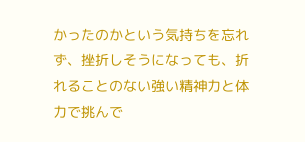かったのかという気持ちを忘れず、挫折しそうになっても、折れることのない強い精神力と体力で挑んで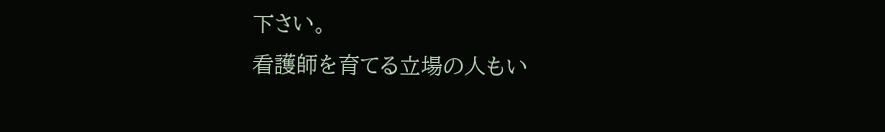下さい。
看護師を育てる立場の人もい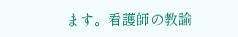ます。看護師の教諭